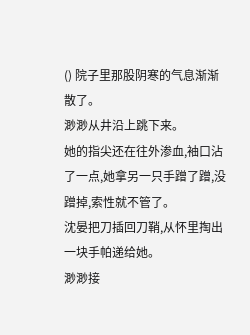() 院子里那股阴寒的气息渐渐散了。
渺渺从井沿上跳下来。
她的指尖还在往外渗血,袖口沾了一点,她拿另一只手蹭了蹭,没蹭掉,索性就不管了。
沈晏把刀插回刀鞘,从怀里掏出一块手帕递给她。
渺渺接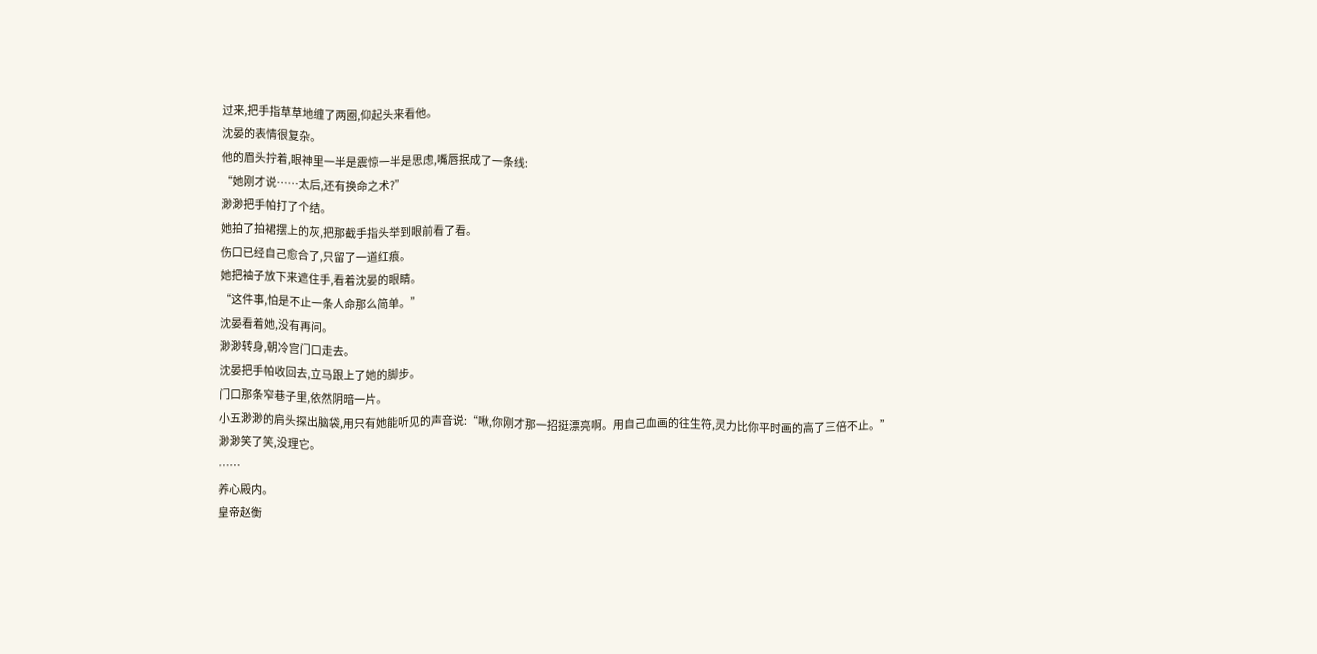过来,把手指草草地缠了两圈,仰起头来看他。
沈晏的表情很复杂。
他的眉头拧着,眼神里一半是震惊一半是思虑,嘴唇抿成了一条线:
“她刚才说……太后,还有换命之术?”
渺渺把手帕打了个结。
她拍了拍裙摆上的灰,把那截手指头举到眼前看了看。
伤口已经自己愈合了,只留了一道红痕。
她把袖子放下来遮住手,看着沈晏的眼睛。
“这件事,怕是不止一条人命那么简单。”
沈晏看着她,没有再问。
渺渺转身,朝冷宫门口走去。
沈晏把手帕收回去,立马跟上了她的脚步。
门口那条窄巷子里,依然阴暗一片。
小五渺渺的肩头探出脑袋,用只有她能听见的声音说:“啾,你刚才那一招挺漂亮啊。用自己血画的往生符,灵力比你平时画的高了三倍不止。”
渺渺笑了笑,没理它。
……
养心殿内。
皇帝赵衡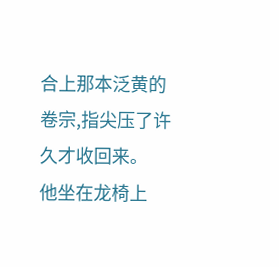合上那本泛黄的卷宗,指尖压了许久才收回来。
他坐在龙椅上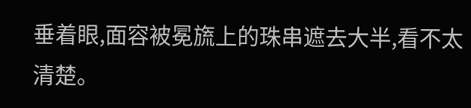垂着眼,面容被冕旒上的珠串遮去大半,看不太清楚。